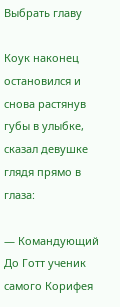Выбрать главу

Коук наконец остановился и снова растянув губы в улыбке, сказал девушке глядя прямо в глаза:

— Командующий До Готт ученик самого Корифея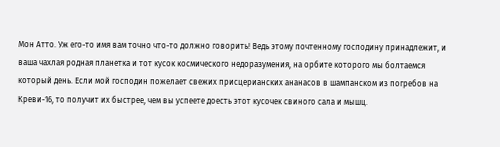Мон Атто. Уж его-то имя вам точно что-то должно говорить! Ведь этому почтенному господину принадлежит, и ваша чахлая родная планетка и тот кусок космического недоразумения, на орбите которого мы болтаемся который день. Если мой господин пожелает свежих присцерианских ананасов в шампанском из погребов на Креви-16, то получит их быстрее, чем вы успеете доесть этот кусочек свиного сала и мышц.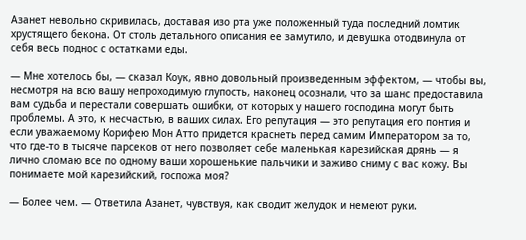Азанет невольно скривилась, доставая изо рта уже положенный туда последний ломтик хрустящего бекона. От столь детального описания ее замутило, и девушка отодвинула от себя весь поднос с остатками еды.

— Мне хотелось бы, — сказал Коук, явно довольный произведенным эффектом, — чтобы вы, несмотря на всю вашу непроходимую глупость, наконец осознали, что за шанс предоставила вам судьба и перестали совершать ошибки, от которых у нашего господина могут быть проблемы. А это, к несчастью, в ваших силах. Его репутация — это репутация его понтия и если уважаемому Корифею Мон Атто придется краснеть перед самим Императором за то, что где-то в тысяче парсеков от него позволяет себе маленькая карезийская дрянь — я лично сломаю все по одному ваши хорошенькие пальчики и заживо сниму с вас кожу. Вы понимаете мой карезийский, госпожа моя?

— Более чем. — Ответила Азанет, чувствуя, как сводит желудок и немеют руки.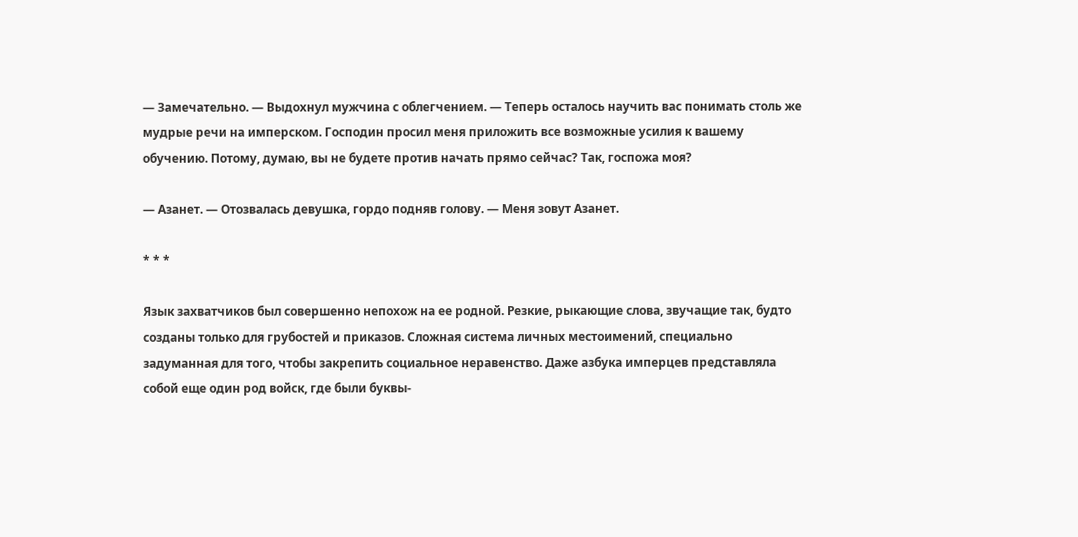— Замечательно. — Выдохнул мужчина с облегчением. — Теперь осталось научить вас понимать столь же мудрые речи на имперском. Господин просил меня приложить все возможные усилия к вашему обучению. Потому, думаю, вы не будете против начать прямо сейчас? Так, госпожа моя?

— Азанет. — Отозвалась девушка, гордо подняв голову. — Меня зовут Азанет.

* * *

Язык захватчиков был совершенно непохож на ее родной. Резкие, рыкающие слова, звучащие так, будто созданы только для грубостей и приказов. Сложная система личных местоимений, специально задуманная для того, чтобы закрепить социальное неравенство. Даже азбука имперцев представляла собой еще один род войск, где были буквы-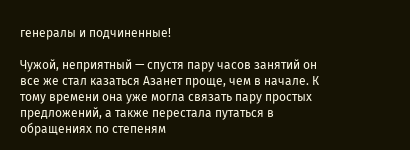генералы и подчиненные!

Чужой, неприятный — спустя пару часов занятий он все же стал казаться Азанет проще, чем в начале. К тому времени она уже могла связать пару простых предложений, а также перестала путаться в обращениях по степеням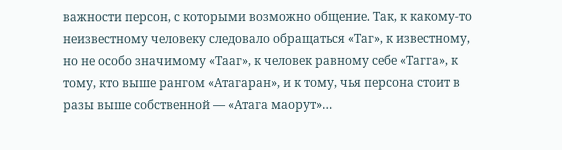важности персон, с которыми возможно общение. Так, к какому-то неизвестному человеку следовало обращаться «Таг», к известному, но не особо значимому «Тааг», к человек равному себе «Тагга», к тому, кто выше рангом «Атагаран», и к тому, чья персона стоит в разы выше собственной — «Атага маорут»…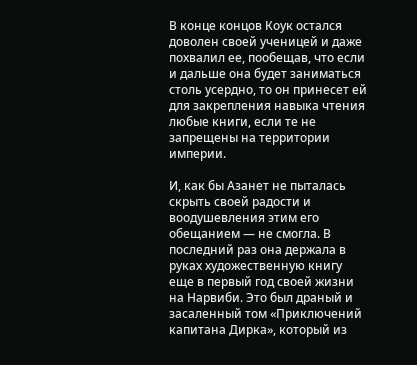В конце концов Коук остался доволен своей ученицей и даже похвалил ее, пообещав, что если и дальше она будет заниматься столь усердно, то он принесет ей для закрепления навыка чтения любые книги, если те не запрещены на территории империи.

И, как бы Азанет не пыталась скрыть своей радости и воодушевления этим его обещанием — не смогла. В последний раз она держала в руках художественную книгу еще в первый год своей жизни на Нарвиби. Это был драный и засаленный том «Приключений капитана Дирка», который из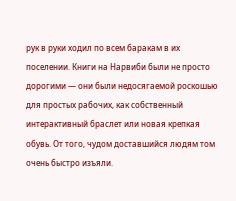рук в руки ходил по всем баракам в их поселении. Книги на Нарвиби были не просто дорогими — они были недосягаемой роскошью для простых рабочих, как собственный интерактивный браслет или новая крепкая обувь. От того, чудом доставшийся людям том очень быстро изъяли.